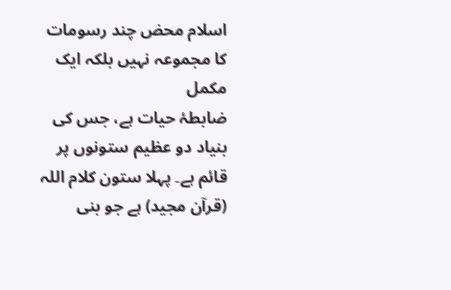اسلام محض چند رسومات کا مجموعہ نہیں بلکہ ایک مکمل
ضابطۂ حیات ہے، جس کی بنیاد دو عظیم ستونوں پر قائم ہے۔ پہلا ستون کلام اللہ
(قرآن مجید) ہے جو بنی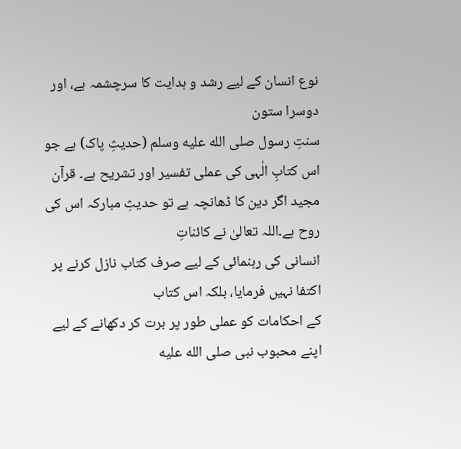نوع انسان کے لیے رشد و ہدایت کا سرچشمہ ہے، اور دوسرا ستون
سنتِ رسول صلى الله عليه وسلم (حدیثِ پاک) ہے جو اس کتابِ الٰہی کی عملی تفسیر اور تشریح ہے۔ قرآن
مجید اگر دین کا ڈھانچہ ہے تو حدیثِ مبارکہ اس کی روح ہے۔اللہ تعالیٰ نے کائناتِ
انسانی کی رہنمائی کے لیے صرف کتاب نازل کرنے پر اکتفا نہیں فرمایا، بلکہ اس کتاب
کے احکامات کو عملی طور پر برت کر دکھانے کے لیے اپنے محبوب نبی صلى الله عليه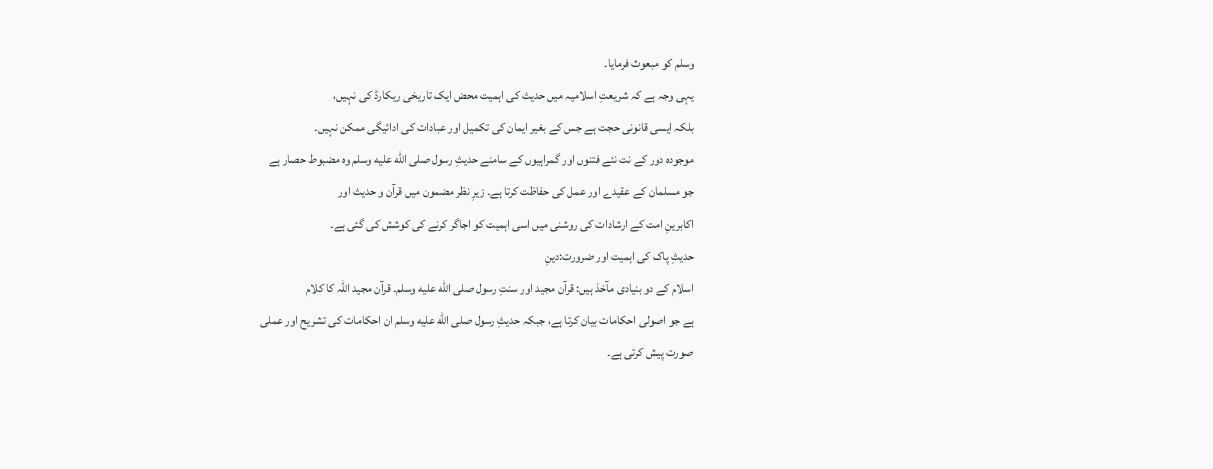وسلم کو مبعوث فرمایا۔
یہی وجہ ہے کہ شریعتِ اسلامیہ میں حدیث کی اہمیت محض ایک تاریخی ریکارڈ کی نہیں،
بلکہ ایسی قانونی حجت ہے جس کے بغیر ایمان کی تکمیل اور عبادات کی ادائیگی ممکن نہیں۔
موجودہ دور کے نت نئے فتنوں اور گمراہیوں کے سامنے حدیثِ رسول صلى الله عليه وسلم وہ مضبوط حصار ہے
جو مسلمان کے عقیدے اور عمل کی حفاظت کرتا ہے۔ زیرِ نظر مضمون میں قرآن و حدیث اور
اکابرینِ امت کے ارشادات کی روشنی میں اسی اہمیت کو اجاگر کرنے کی کوشش کی گئی ہے۔
حدیثِ پاک کی اہمیت اور ضرورت:دینِ
اسلام کے دو بنیادی مآخذ ہیں: قرآن مجید اور سنتِ رسول صلى الله عليه وسلم۔ قرآن مجید اللہ کا کلام
ہے جو اصولی احکامات بیان کرتا ہے، جبکہ حدیثِ رسول صلى الله عليه وسلم ان احکامات کی تشریح اور عملی
صورت پیش کرتی ہے۔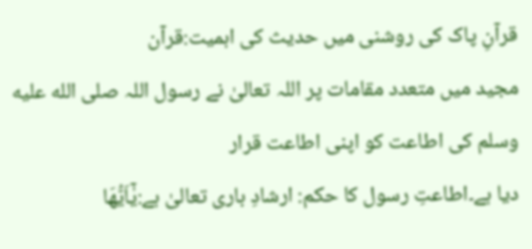قرآنِ پاک کی روشنی میں حدیث کی اہمیت:قرآن
مجید میں متعدد مقامات پر اللہ تعالیٰ نے رسول اللہ صلى الله عليه وسلم کی اطاعت کو اپنی اطاعت قرار
دیا ہے۔اطاعتِ رسول کا حکم: ارشادِ باری تعالیٰ ہے:یٰۤاَیُّهَا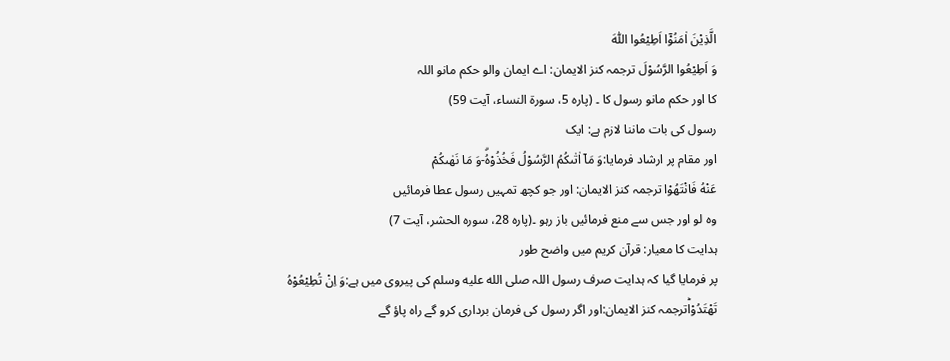الَّذِیْنَ اٰمَنُوْۤا اَطِیْعُوا اللّٰهَ
وَ اَطِیْعُوا الرَّسُوْلَ ترجمہ کنز الایمان: اے ایمان والو حکم مانو اللہ
کا اور حکم مانو رسول کا ۔ (پارہ 5، سورۃ النساء، آیت 59)
رسول کی بات ماننا لازم ہے: ایک
اور مقام پر ارشاد فرمایا:وَ مَاۤ اٰتٰىكُمُ الرَّسُوْلُ فَخُذُوْهُۗ-وَ مَا نَهٰىكُمْ
عَنْهُ فَانْتَهُوْا ترجمہ کنز الایمان: اور جو کچھ تمہیں رسول عطا فرمائیں
وہ لو اور جس سے منع فرمائیں باز رہو ۔(پارہ 28، سورہ الحشر، آیت 7)
ہدایت کا معیار: قرآن کریم میں واضح طور
پر فرمایا گیا کہ ہدایت صرف رسول اللہ صلى الله عليه وسلم کی پیروی میں ہے:وَ اِنْ تُطِیْعُوْهُ
تَهْتَدُوْاؕترجمہ کنز الایمان:اور اگر رسول کی فرمان برداری کرو گے راہ پاؤ گے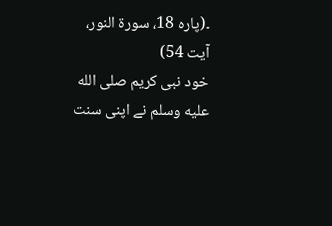۔(پارہ 18، سورۃ النور، آیت 54)
خود نبی کریم صلى الله عليه وسلم نے اپنی سنت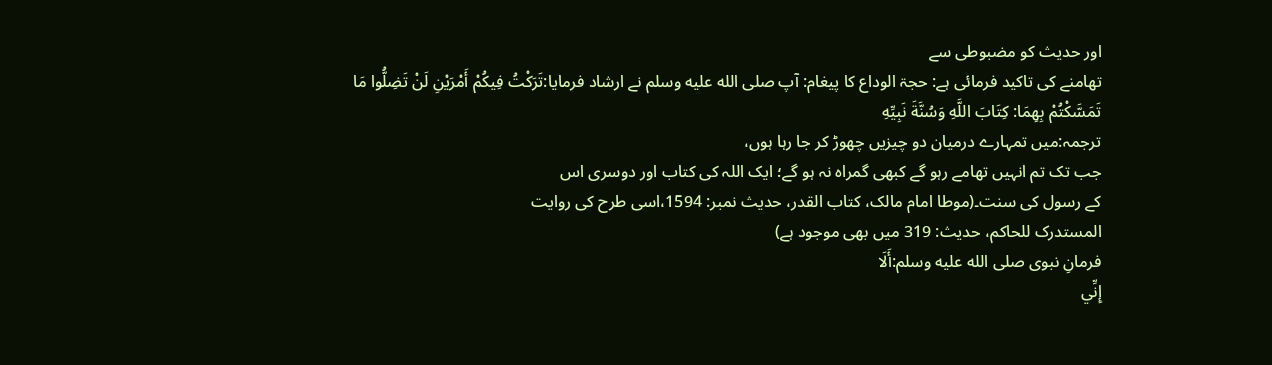اور حدیث کو مضبوطی سے
تھامنے کی تاکید فرمائی ہے: حجۃ الوداع کا پیغام: آپ صلى الله عليه وسلم نے ارشاد فرمایا:تَرَكْتُ فِيكُمْ أَمْرَيْنِ لَنْ تَضِلُّوا مَا
تَمَسَّكْتُمْ بِهِمَا: كِتَابَ اللَّهِ وَسُنَّةَ نَبِيِّهِ
ترجمہ:میں تمہارے درمیان دو چیزیں چھوڑ کر جا رہا ہوں،
جب تک تم انہیں تھامے رہو گے کبھی گمراہ نہ ہو گے؛ ایک اللہ کی کتاب اور دوسری اس
کے رسول کی سنت۔(موطا امام مالک، کتاب القدر، حدیث نمبر: 1594،اسی طرح کی روایت
المستدرک للحاکم، حدیث: 319 میں بھی موجود ہے)
فرمانِ نبوی صلى الله عليه وسلم:أَلَا
إِنِّي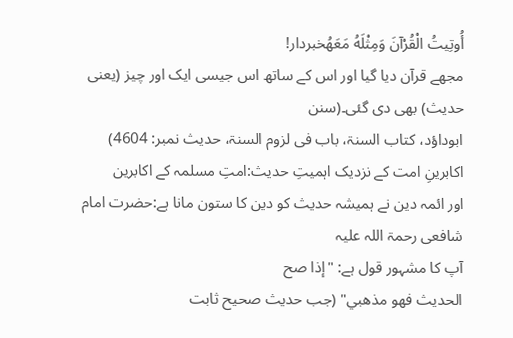أُوتِيتُ الْقُرْآنَ وَمِثْلَهُ مَعَهُخبردار!
مجھے قرآن دیا گیا اور اس کے ساتھ اس جیسی ایک اور چیز (یعنی حدیث) بھی دی گئی۔(سنن
ابوداؤد، کتاب السنۃ، باب فی لزوم السنۃ، حدیث نمبر: 4604)
اکابرینِ امت کے نزدیک اہمیتِ حدیث:امتِ مسلمہ کے اکابرین
اور ائمہ دین نے ہمیشہ حدیث کو دین کا ستون مانا ہے:حضرت امام شافعی رحمۃ اللہ علیہ
آپ کا مشہور قول ہے: "إذا صح
الحديث فهو مذهبي" (جب حدیث صحیح ثابت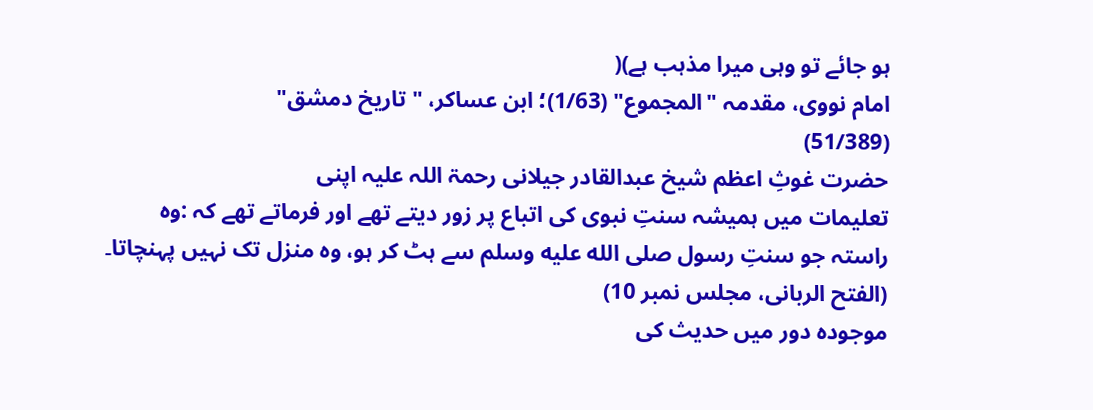ہو جائے تو وہی میرا مذہب ہے)(
امام نووی، مقدمہ "المجموع" (1/63)؛ ابن عساکر، "تاریخ دمشق"
(51/389)
حضرت غوثِ اعظم شیخ عبدالقادر جیلانی رحمۃ اللہ علیہ اپنی
تعلیمات میں ہمیشہ سنتِ نبوی کی اتباع پر زور دیتے تھے اور فرماتے تھے کہ :وہ
راستہ جو سنتِ رسول صلى الله عليه وسلم سے ہٹ کر ہو، وہ منزل تک نہیں پہنچاتا۔
(الفتح الربانی، مجلس نمبر 10)
موجودہ دور میں حدیث کی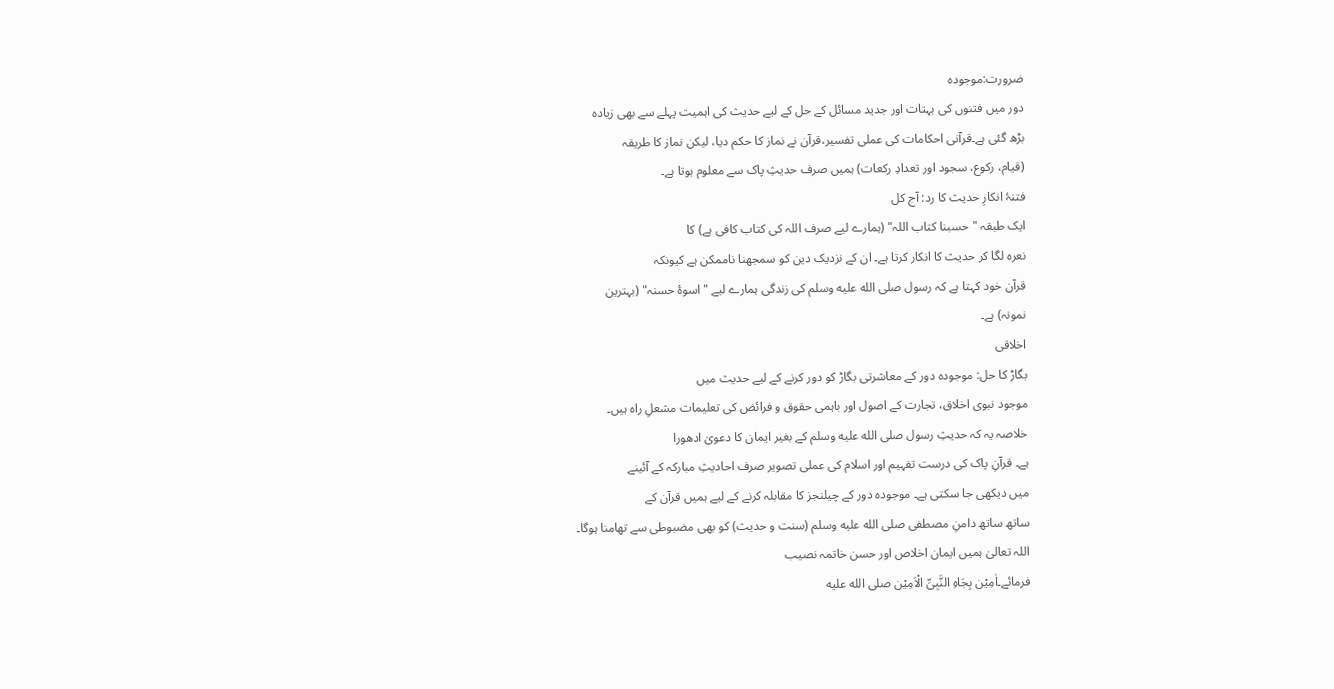ضرورت:موجودہ
دور میں فتنوں کی بہتات اور جدید مسائل کے حل کے لیے حدیث کی اہمیت پہلے سے بھی زیادہ
بڑھ گئی ہے۔قرآنی احکامات کی عملی تفسیر،قرآن نے نماز کا حکم دیا، لیکن نماز کا طریقہ
(قیام، رکوع، سجود اور تعدادِ رکعات) ہمیں صرف حدیثِ پاک سے معلوم ہوتا ہے۔
فتنۂ انکارِ حدیث کا رد: آج کل
ایک طبقہ "حسبنا کتاب اللہ" (ہمارے لیے صرف اللہ کی کتاب کافی ہے) کا
نعرہ لگا کر حدیث کا انکار کرتا ہے۔ ان کے نزدیک دین کو سمجھنا ناممکن ہے کیونکہ
قرآن خود کہتا ہے کہ رسول صلى الله عليه وسلم کی زندگی ہمارے لیے "اسوۂ حسنہ" (بہترین
نمونہ) ہے۔
اخلاقی
بگاڑ کا حل: موجودہ دور کے معاشرتی بگاڑ کو دور کرنے کے لیے حدیث میں
موجود نبوی اخلاق، تجارت کے اصول اور باہمی حقوق و فرائض کی تعلیمات مشعلِ راہ ہیں۔
خلاصہ یہ کہ حدیثِ رسول صلى الله عليه وسلم کے بغیر ایمان کا دعویٰ ادھورا
ہے۔ قرآنِ پاک کی درست تفہیم اور اسلام کی عملی تصویر صرف احادیثِ مبارکہ کے آئینے
میں دیکھی جا سکتی ہے۔ موجودہ دور کے چیلنجز کا مقابلہ کرنے کے لیے ہمیں قرآن کے
ساتھ ساتھ دامنِ مصطفی صلى الله عليه وسلم (سنت و حدیث) کو بھی مضبوطی سے تھامنا ہوگا۔
اللہ تعالیٰ ہمیں ایمان اخلاص اور حسن خاتمہ نصیب
فرمائے۔اٰمِیْن بِجَاہِ النَّبِیِّ الْاَمِیْن صلى الله عليه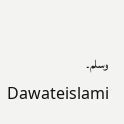وسلم۔
Dawateislami